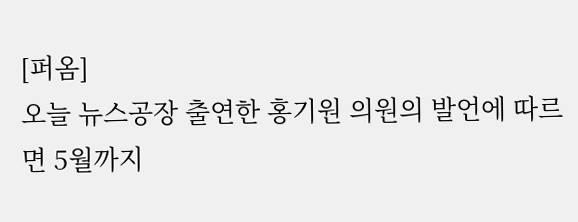[퍼옴]
오늘 뉴스공장 출연한 홍기원 의원의 발언에 따르면 5월까지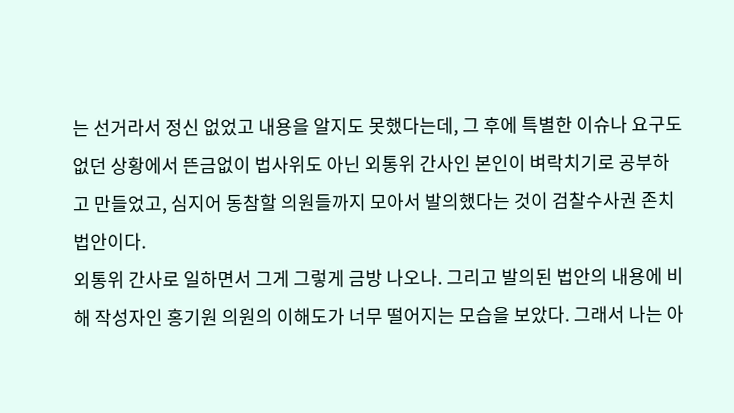는 선거라서 정신 없었고 내용을 알지도 못했다는데, 그 후에 특별한 이슈나 요구도 없던 상황에서 뜬금없이 법사위도 아닌 외통위 간사인 본인이 벼락치기로 공부하고 만들었고, 심지어 동참할 의원들까지 모아서 발의했다는 것이 검찰수사권 존치 법안이다.
외통위 간사로 일하면서 그게 그렇게 금방 나오나. 그리고 발의된 법안의 내용에 비해 작성자인 홍기원 의원의 이해도가 너무 떨어지는 모습을 보았다. 그래서 나는 아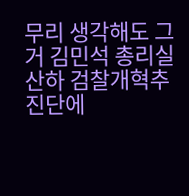무리 생각해도 그거 김민석 총리실 산하 검찰개혁추진단에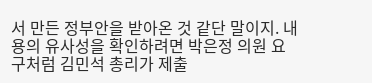서 만든 정부안을 받아온 것 같단 말이지. 내용의 유사성을 확인하려면 박은정 의원 요구처럼 김민석 총리가 제출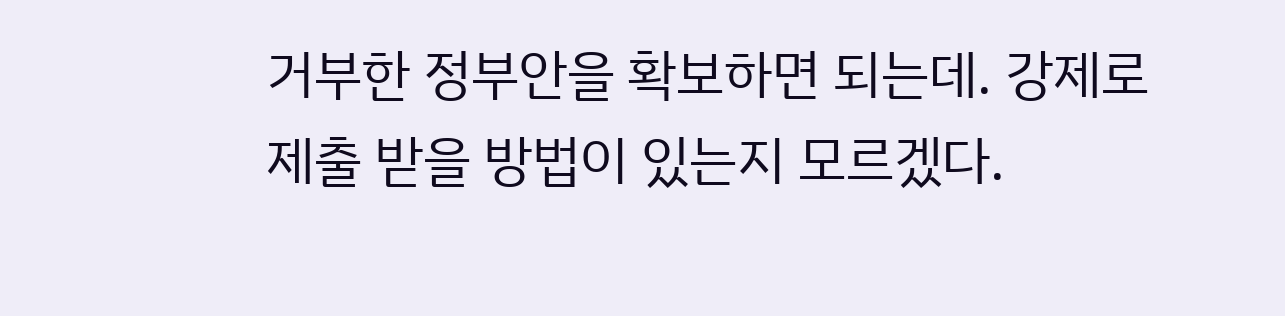거부한 정부안을 확보하면 되는데. 강제로 제출 받을 방법이 있는지 모르겠다.